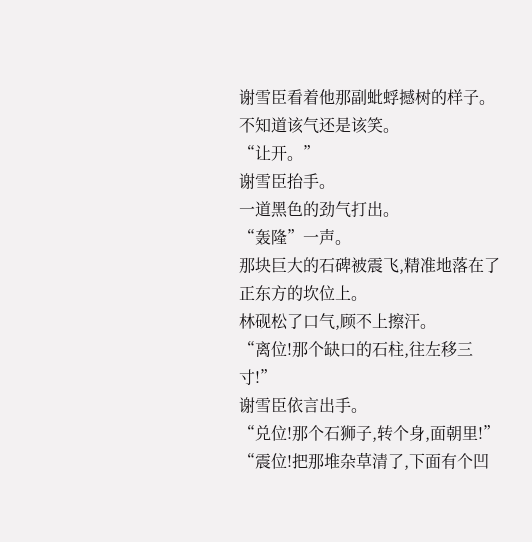谢雪臣看着他那副蚍蜉撼树的样子。
不知道该气还是该笑。
“让开。”
谢雪臣抬手。
一道黑色的劲气打出。
“轰隆”一声。
那块巨大的石碑被震飞,精准地落在了正东方的坎位上。
林砚松了口气,顾不上擦汗。
“离位!那个缺口的石柱,往左移三寸!”
谢雪臣依言出手。
“兑位!那个石狮子,转个身,面朝里!”
“震位!把那堆杂草清了,下面有个凹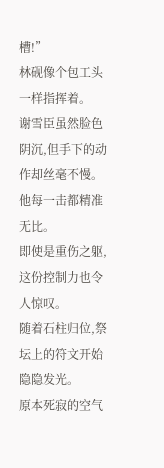槽!”
林砚像个包工头一样指挥着。
谢雪臣虽然脸色阴沉,但手下的动作却丝毫不慢。
他每一击都精准无比。
即使是重伤之躯,这份控制力也令人惊叹。
随着石柱归位,祭坛上的符文开始隐隐发光。
原本死寂的空气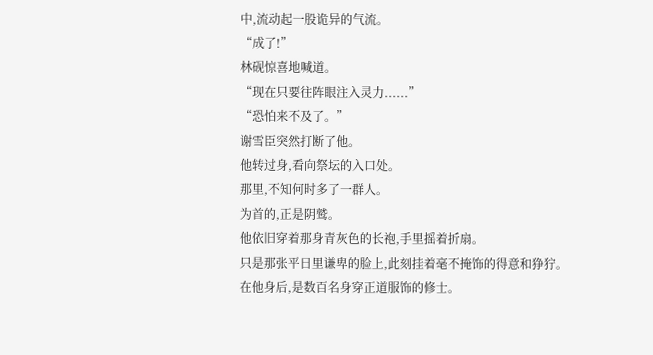中,流动起一股诡异的气流。
“成了!”
林砚惊喜地喊道。
“现在只要往阵眼注入灵力......”
“恐怕来不及了。”
谢雪臣突然打断了他。
他转过身,看向祭坛的入口处。
那里,不知何时多了一群人。
为首的,正是阴鹫。
他依旧穿着那身青灰色的长袍,手里摇着折扇。
只是那张平日里谦卑的脸上,此刻挂着毫不掩饰的得意和狰狞。
在他身后,是数百名身穿正道服饰的修士。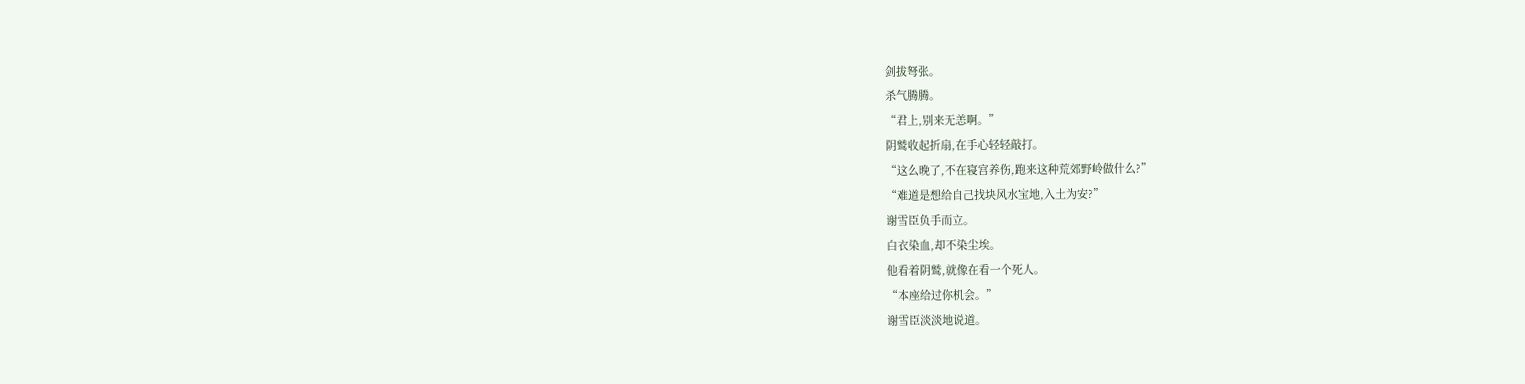剑拔弩张。
杀气腾腾。
“君上,别来无恙啊。”
阴鹫收起折扇,在手心轻轻敲打。
“这么晚了,不在寝宫养伤,跑来这种荒郊野岭做什么?”
“难道是想给自己找块风水宝地,入土为安?”
谢雪臣负手而立。
白衣染血,却不染尘埃。
他看着阴鹫,就像在看一个死人。
“本座给过你机会。”
谢雪臣淡淡地说道。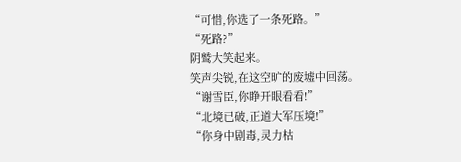“可惜,你选了一条死路。”
“死路?”
阴鹫大笑起来。
笑声尖锐,在这空旷的废墟中回荡。
“谢雪臣,你睁开眼看看!”
“北境已破,正道大军压境!”
“你身中剧毒,灵力枯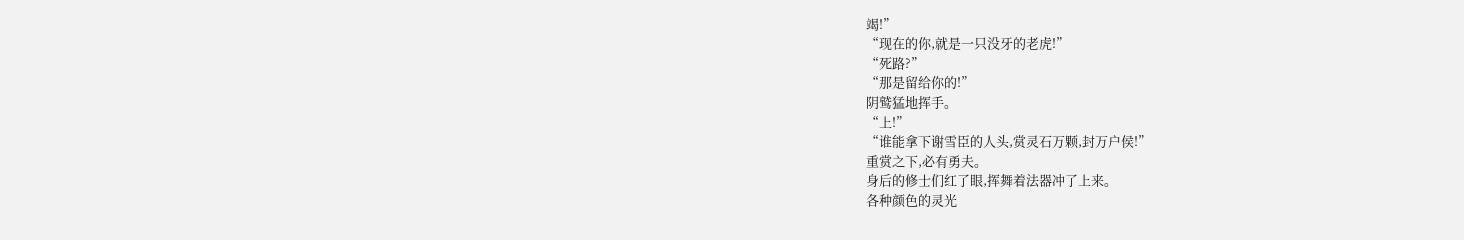竭!”
“现在的你,就是一只没牙的老虎!”
“死路?”
“那是留给你的!”
阴鹫猛地挥手。
“上!”
“谁能拿下谢雪臣的人头,赏灵石万颗,封万户侯!”
重赏之下,必有勇夫。
身后的修士们红了眼,挥舞着法器冲了上来。
各种颜色的灵光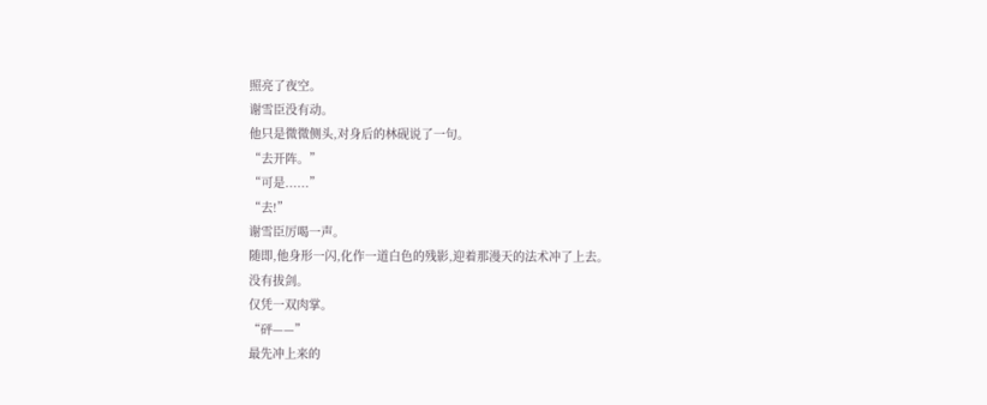照亮了夜空。
谢雪臣没有动。
他只是微微侧头,对身后的林砚说了一句。
“去开阵。”
“可是......”
“去!”
谢雪臣厉喝一声。
随即,他身形一闪,化作一道白色的残影,迎着那漫天的法术冲了上去。
没有拔剑。
仅凭一双肉掌。
“砰——”
最先冲上来的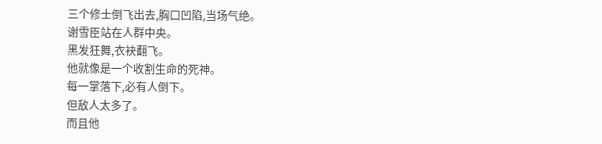三个修士倒飞出去,胸口凹陷,当场气绝。
谢雪臣站在人群中央。
黑发狂舞,衣袂翻飞。
他就像是一个收割生命的死神。
每一掌落下,必有人倒下。
但敌人太多了。
而且他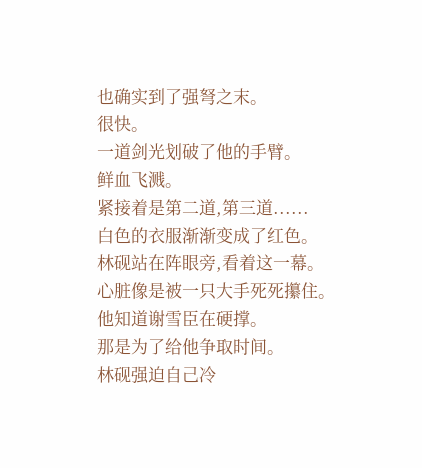也确实到了强弩之末。
很快。
一道剑光划破了他的手臂。
鲜血飞溅。
紧接着是第二道,第三道......
白色的衣服渐渐变成了红色。
林砚站在阵眼旁,看着这一幕。
心脏像是被一只大手死死攥住。
他知道谢雪臣在硬撑。
那是为了给他争取时间。
林砚强迫自己冷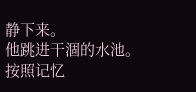静下来。
他跳进干涸的水池。
按照记忆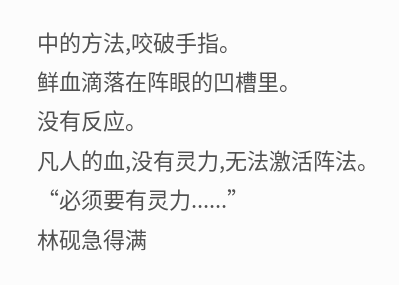中的方法,咬破手指。
鲜血滴落在阵眼的凹槽里。
没有反应。
凡人的血,没有灵力,无法激活阵法。
“必须要有灵力......”
林砚急得满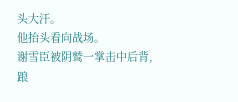头大汗。
他抬头看向战场。
谢雪臣被阴鹫一掌击中后背,踉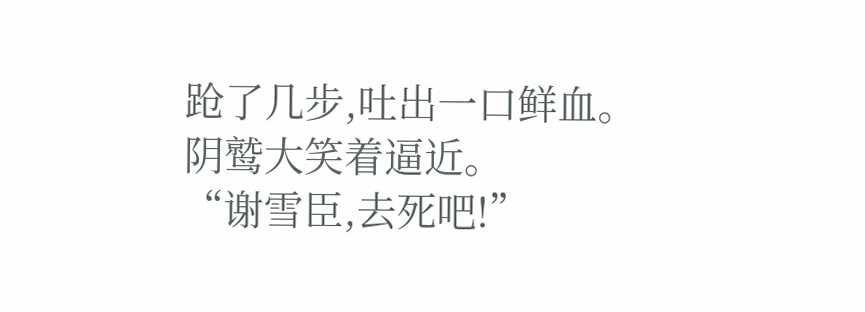跄了几步,吐出一口鲜血。
阴鹫大笑着逼近。
“谢雪臣,去死吧!”